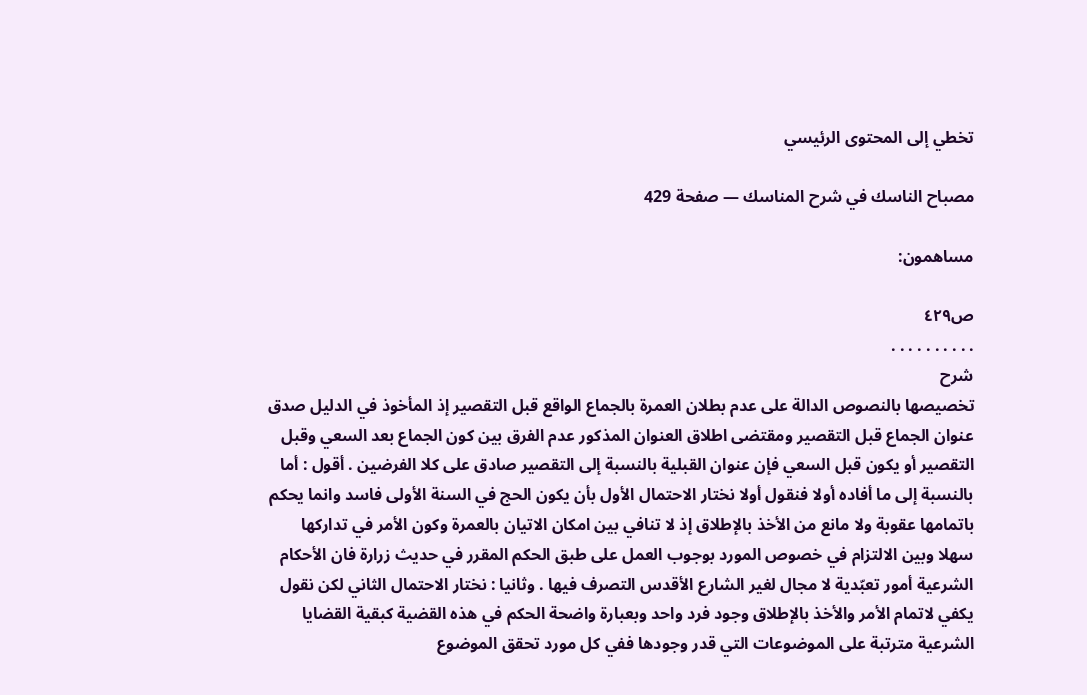تخطي إلى المحتوى الرئيسي

مصباح الناسك في شرح المناسك — صفحة 429

مساهمون:

ص٤٢٩
. . . . . . . . . .
شرح
تخصيصها بالنصوص الدالة على عدم بطلان العمرة بالجماع الواقع قبل التقصير إذ المأخوذ في الدليل صدق عنوان الجماع قبل التقصير ومقتضى اطلاق العنوان المذكور عدم الفرق بين كون الجماع بعد السعي وقبل التقصير أو يكون قبل السعي فإن عنوان القبلية بالنسبة إلى التقصير صادق على كلا الفرضين . أقول : أما بالنسبة إلى ما أفاده أولا فنقول أولا نختار الاحتمال الأول بأن يكون الحج في السنة الأولى فاسد وانما يحكم باتمامها عقوبة ولا مانع من الأخذ بالإطلاق إذ لا تنافي بين امكان الاتيان بالعمرة وكون الأمر في تداركها سهلا وبين الالتزام في خصوص المورد بوجوب العمل على طبق الحكم المقرر في حديث زرارة فان الأحكام الشرعية أمور تعبّدية لا مجال لغير الشارع الأقدس التصرف فيها . وثانيا : نختار الاحتمال الثاني لكن نقول يكفي لاتمام الأمر والأخذ بالإطلاق وجود فرد واحد وبعبارة واضحة الحكم في هذه القضية كبقية القضايا الشرعية مترتبة على الموضوعات التي قدر وجودها ففي كل مورد تحقق الموضوع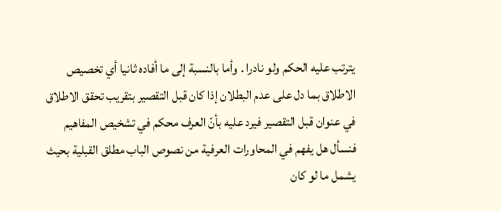يترتب عليه الحكم ولو نادرا . وأما بالنسبة إلى ما أفاده ثانيا أي تخصيص الاطلاق بما دل على عدم البطلان إذا كان قبل التقصير بتقريب تحقق الاطلاق في عنوان قبل التقصير فيرد عليه بأنّ العرف محكم في تشخيص المفاهيم فنسأل هل يفهم في المحاورات العرفية من نصوص الباب مطلق القبلية بحيث يشمل ما لو كان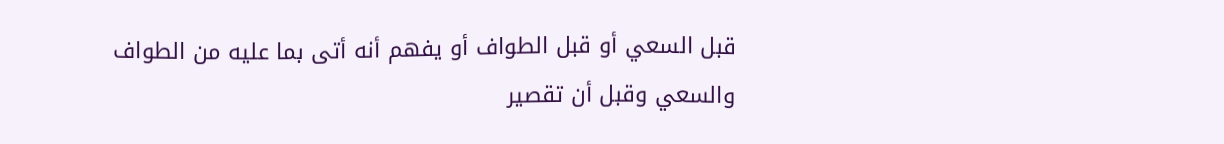قبل السعي أو قبل الطواف أو يفهم أنه أتى بما عليه من الطواف والسعي وقبل أن تقصير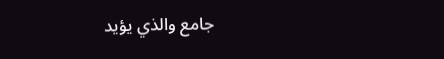جامع والذي يؤيد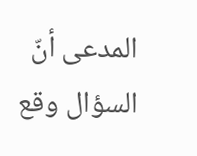المدعى أنّ السؤال وقع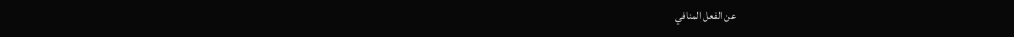عن الفعل المنافي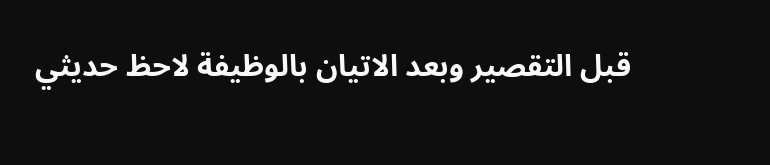قبل التقصير وبعد الاتيان بالوظيفة لاحظ حديثي